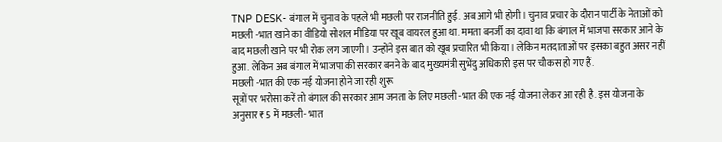TNP DESK- बंगाल में चुनाव के पहले भी मछली पर राजनीति हुई. अब आगे भी होगी। चुनाव प्रचार के दौरान पार्टी के नेताओं को मछली -भात खाने का वीडियो सोशल मीडिया पर खूब वायरल हुआ था. ममता बनर्जी का दावा था कि बंगाल में भाजपा सरकार आने के बाद मछली खाने पर भी रोक लग जाएगी। उन्होंने इस बात को खूब प्रचारित भी किया। लेकिन मतदाताओं पर इसका बहुत असर नहीं हुआ. लेकिन अब बंगाल में भाजपा की सरकार बनने के बाद मुख्यमंत्री सुभेंदु अधिकारी इस पर चौकस हो गए हैं.
मछली -भात की एक नई योजना होने जा रही शुरू
सूत्रों पर भरोसा करें तो बंगाल की सरकार आम जनता के लिए मछली -भात की एक नई योजना लेकर आ रही है. इस योजना के अनुसार ₹5 में मछली- भात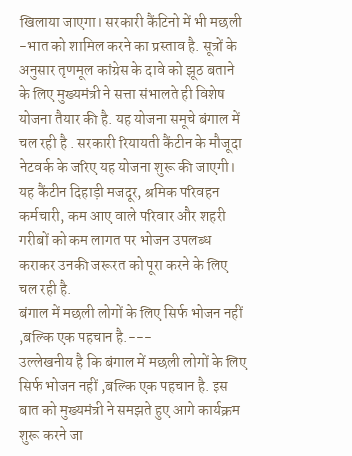खिलाया जाएगा। सरकारी कैंटिनो में भी मछली -भात को शामिल करने का प्रस्ताव है. सूत्रों के अनुसार तृणमूल कांग्रेस के दावे को झूठ बताने के लिए मुख्यमंत्री ने सत्ता संभालते ही विशेष योजना तैयार की है. यह योजना समूचे बंगाल में चल रही है . सरकारी रियायती कैंटीन के मौजूदा नेटवर्क के जरिए यह योजना शुरू की जाएगी। यह कैंटीन दिहाड़ी मजदूर, श्रमिक परिवहन कर्मचारी, कम आए वाले परिवार और शहरी गरीबों को कम लागत पर भोजन उपलब्ध कराकर उनकी जरूरत को पूरा करने के लिए चल रही है.
बंगाल में मछली लोगों के लिए सिर्फ भोजन नहीं ,बल्कि एक पहचान है.---
उल्लेखनीय है कि बंगाल में मछली लोगों के लिए सिर्फ भोजन नहीं ,बल्कि एक पहचान है. इस बात को मुख्यमंत्री ने समझते हुए आगे कार्यक्रम शुरू करने जा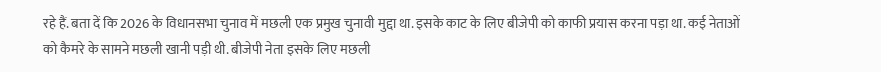रहे हैं. बता दें कि 2026 के विधानसभा चुनाव में मछली एक प्रमुख चुनावी मुद्दा था. इसके काट के लिए बीजेपी को काफी प्रयास करना पड़ा था. कई नेताओं को कैमरे के सामने मछली खानी पड़ी थी. बीजेपी नेता इसके लिए मछली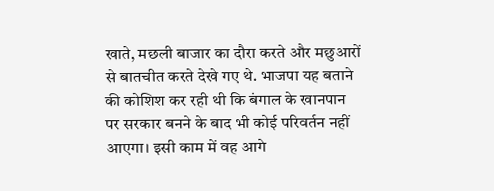खाते, मछली बाजार का दौरा करते और मछुआरों से बातचीत करते देखे गए थे. भाजपा यह बताने की कोशिश कर रही थी कि बंगाल के खानपान पर सरकार बनने के बाद भी कोई परिवर्तन नहीं आएगा। इसी काम में वह आगे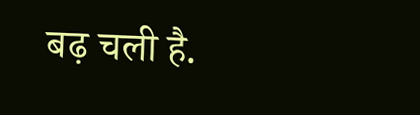बढ़ चली है.